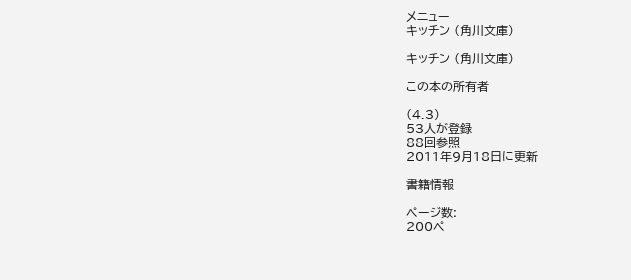メニュー
キッチン (角川文庫)

キッチン (角川文庫)

この本の所有者

(4.3)
53人が登録
88回参照
2011年9月18日に更新

書籍情報

ページ数:
200ペ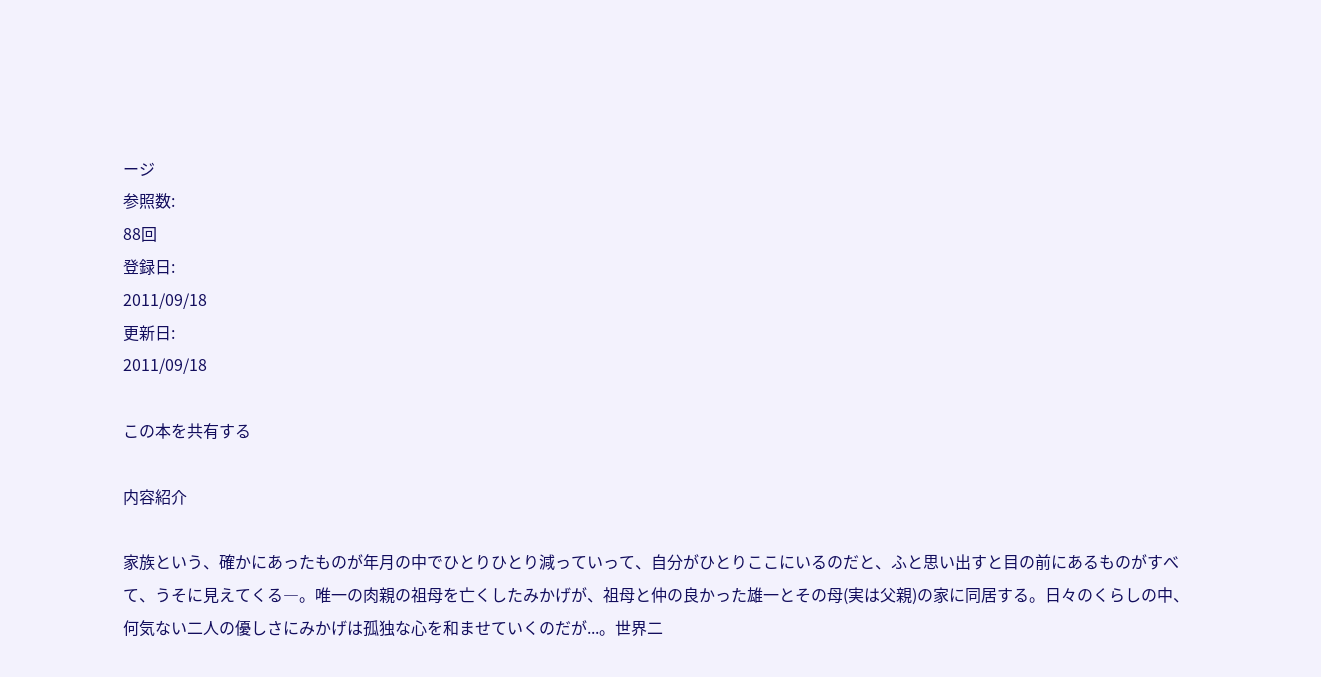ージ
参照数:
88回
登録日:
2011/09/18
更新日:
2011/09/18

この本を共有する

内容紹介

家族という、確かにあったものが年月の中でひとりひとり減っていって、自分がひとりここにいるのだと、ふと思い出すと目の前にあるものがすべて、うそに見えてくる―。唯一の肉親の祖母を亡くしたみかげが、祖母と仲の良かった雄一とその母(実は父親)の家に同居する。日々のくらしの中、何気ない二人の優しさにみかげは孤独な心を和ませていくのだが...。世界二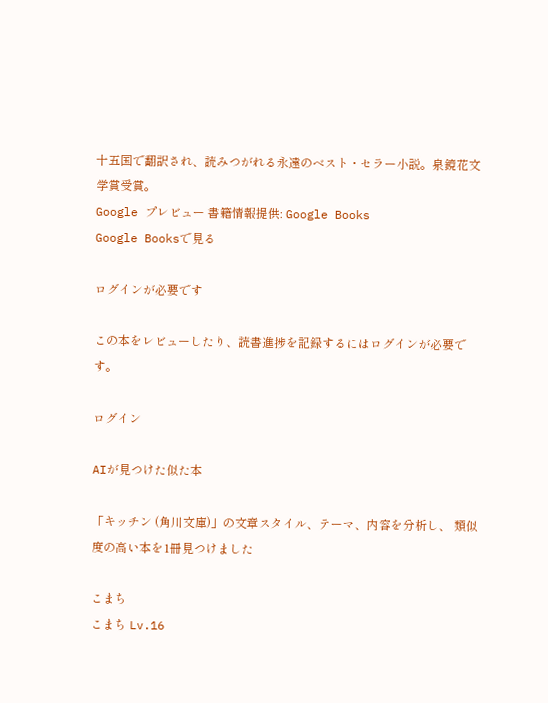十五国で翻訳され、読みつがれる永遠のベスト・セラー小説。泉鏡花文学賞受賞。
Google プレビュー 書籍情報提供: Google Books
Google Booksで見る

ログインが必要です

この本をレビューしたり、読書進捗を記録するにはログインが必要です。

ログイン

AIが見つけた似た本

「キッチン (角川文庫)」の文章スタイル、テーマ、内容を分析し、 類似度の高い本を1冊見つけました

こまち
こまち Lv.16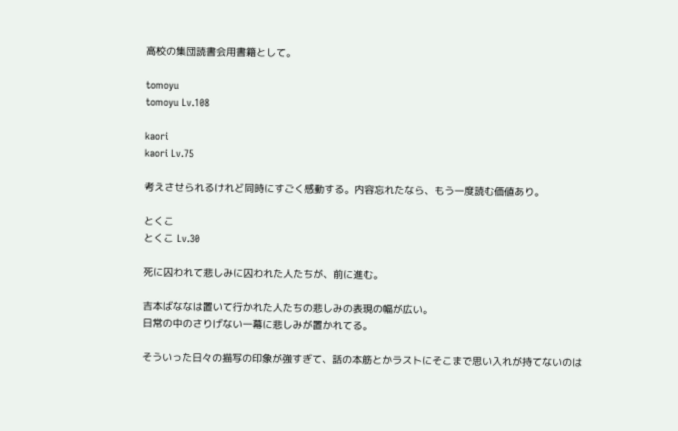高校の集団読書会用書籍として。

tomoyu
tomoyu Lv.108

kaori
kaori Lv.75

考えさせられるけれど同時にすごく感動する。内容忘れたなら、もう一度読む価値あり。

とくこ
とくこ Lv.30

死に囚われて悲しみに囚われた人たちが、前に進む。

吉本ばななは置いて行かれた人たちの悲しみの表現の幅が広い。
日常の中のさりげない一幕に悲しみが置かれてる。

そういった日々の描写の印象が強すぎて、話の本筋とかラストにそこまで思い入れが持てないのは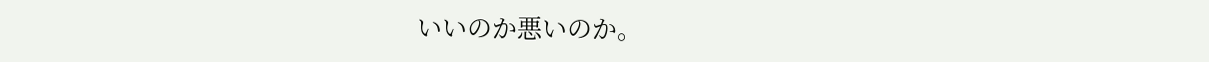いいのか悪いのか。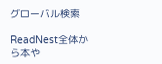グローバル検索

ReadNest全体から本や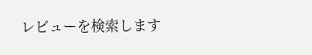レビューを検索します